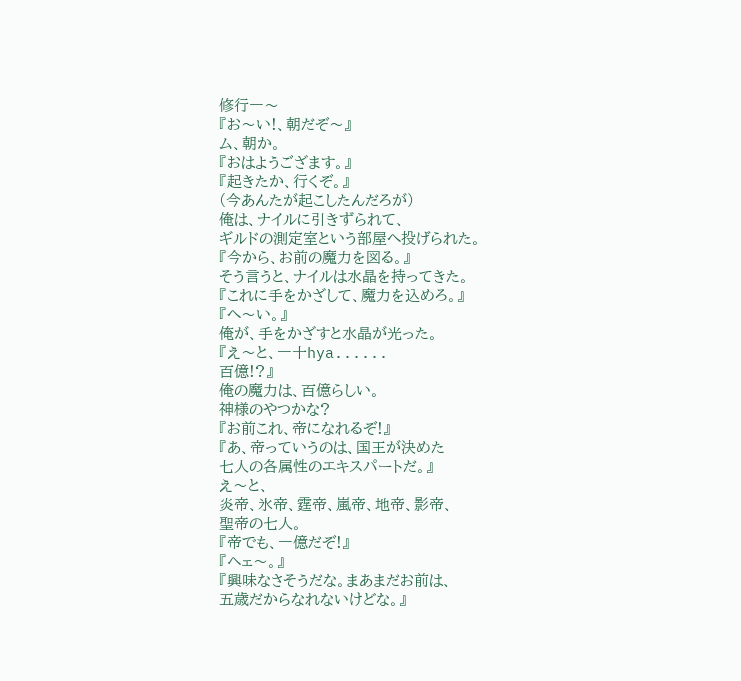修行一〜
『お〜い!、朝だぞ〜』
ム、朝か。
『おはようござます。』
『起きたか、行くぞ。』
(今あんたが起こしたんだろが)
俺は、ナイルに引きずられて、
ギルドの測定室という部屋へ投げられた。
『今から、お前の魔力を図る。』
そう言うと、ナイルは水晶を持ってきた。
『これに手をかざして、魔力を込めろ。』
『へ〜い。』
俺が、手をかざすと水晶が光った。
『え〜と、一十hya......
百億!?』
俺の魔力は、百億らしい。
神様のやつかな?
『お前これ、帝になれるぞ!』
『あ、帝っていうのは、国王が決めた
七人の各属性のエキスパートだ。』
え〜と、
炎帝、氷帝、霆帝、嵐帝、地帝、影帝、
聖帝の七人。
『帝でも、一億だぞ!』
『ヘェ〜。』
『興味なさそうだな。まあまだお前は、
五歳だからなれないけどな。』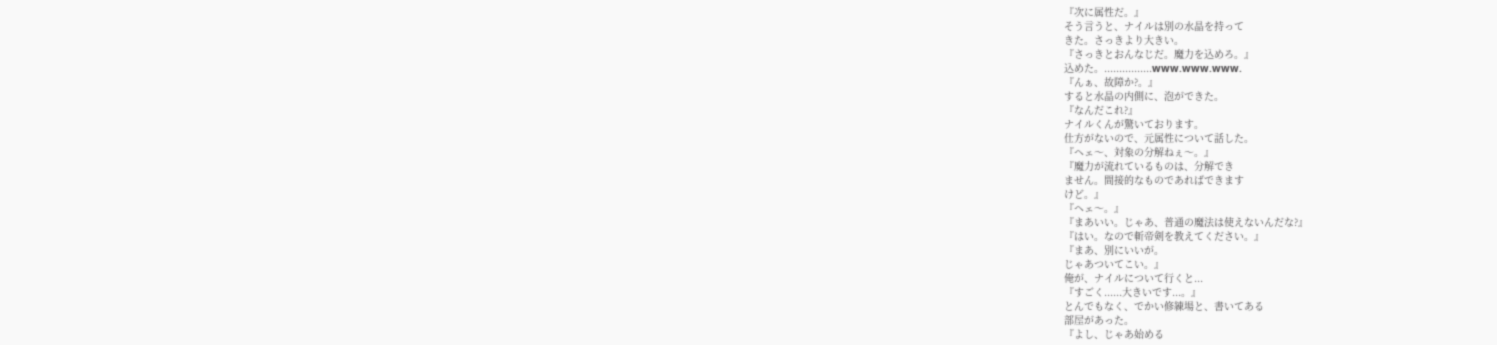『次に属性だ。』
そう言うと、ナイルは別の水晶を持って
きた。さっきより大きい。
『さっきとおんなじだ。魔力を込めろ。』
込めた。................www.www.www.
『んぁ、故障か?。』
すると水晶の内側に、泡ができた。
『なんだこれ?』
ナイルくんが驚いております。
仕方がないので、元属性について話した。
『ヘェ〜、対象の分解ねぇ〜。』
『魔力が流れているものは、分解でき
ません。間接的なものであればできます
けど。』
『ヘェ〜。』
『まあいい。じゃあ、普通の魔法は使えないんだな?』
『はい。なので斬帝剣を教えてください。』
『まあ、別にいいが。
じゃあついてこい。』
俺が、ナイルについて行くと...
『すごく......大きいです...。』
とんでもなく、でかい修練場と、書いてある
部屋があった。
『よし、じゃあ始める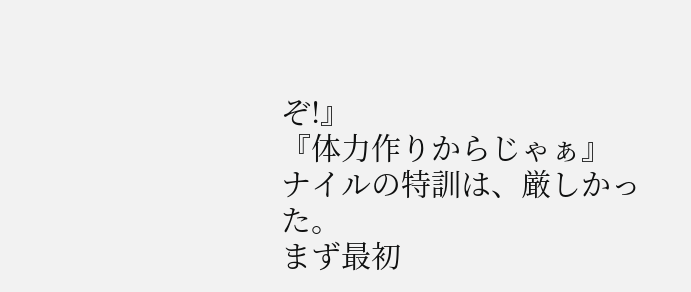ぞ!』
『体力作りからじゃぁ』
ナイルの特訓は、厳しかった。
まず最初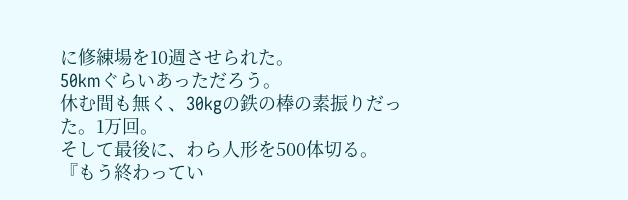に修練場を10週させられた。
50kmぐらいあっただろう。
休む間も無く、30kgの鉄の棒の素振りだった。1万回。
そして最後に、わら人形を500体切る。
『もう終わってい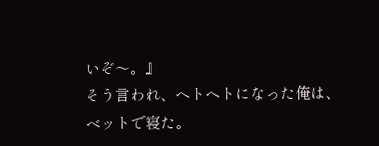いぞ〜。』
そう言われ、ヘトヘトになった俺は、
ベットで寝た。